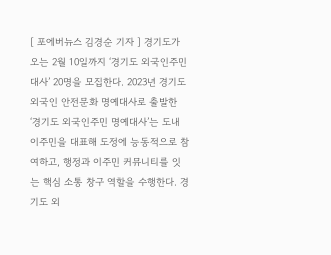[ 포에버뉴스 김경순 기자 ] 경기도가 오는 2월 10일까지 ‘경기도 외국인주민 대사’ 20명을 모집한다. 2023년 경기도 외국인 안전문화 명예대사로 출발한 ‘경기도 외국인주민 명예대사’는 도내 이주민을 대표해 도정에 능동적으로 참여하고, 행정과 이주민 커뮤니티를 잇는 핵심 소통 창구 역할을 수행한다. 경기도 외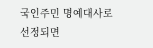국인주민 명예대사로 선정되면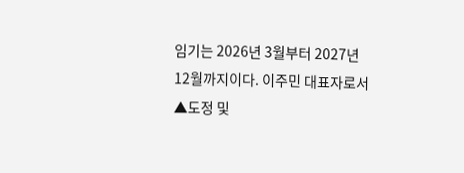임기는 2026년 3월부터 2027년 12월까지이다. 이주민 대표자로서 ▲도정 및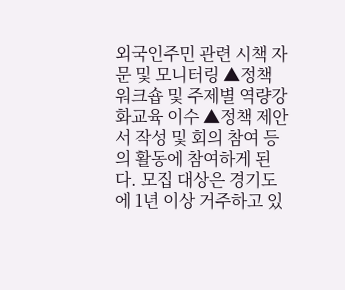외국인주민 관련 시책 자문 및 모니터링 ▲정책 워크숍 및 주제별 역량강화교육 이수 ▲정책 제안서 작성 및 회의 참여 등의 활동에 참여하게 된다. 모집 대상은 경기도에 1년 이상 거주하고 있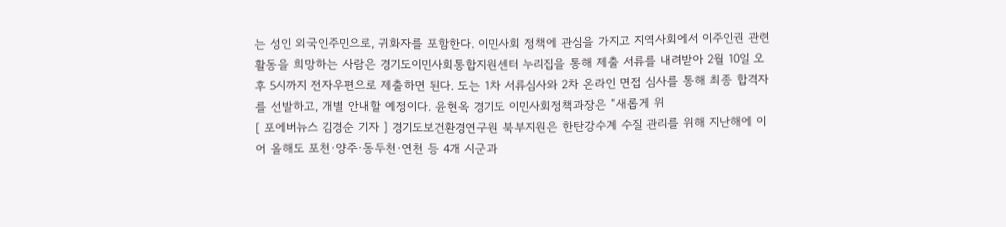는 성인 외국인주민으로, 귀화자를 포함한다. 이민사회 정책에 관심을 가지고 지역사회에서 이주인권 관련 활동을 희망하는 사람은 경기도이민사회통합지원센터 누리집을 통해 제출 서류를 내려받아 2월 10일 오후 5시까지 전자우편으로 제출하면 된다. 도는 1차 서류심사와 2차 온라인 면접 심사를 통해 최종 합격자를 선발하고, 개별 안내할 예정이다. 윤현옥 경기도 이민사회정책과장은 “새롭게 위
[ 포에버뉴스 김경순 기자 ] 경기도보건환경연구원 북부지원은 한탄강수계 수질 관리를 위해 지난해에 이어 올해도 포천·양주·동두천·연천 등 4개 시군과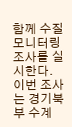함께 수질모니터링 조사를 실시한다. 이번 조사는 경기북부 수계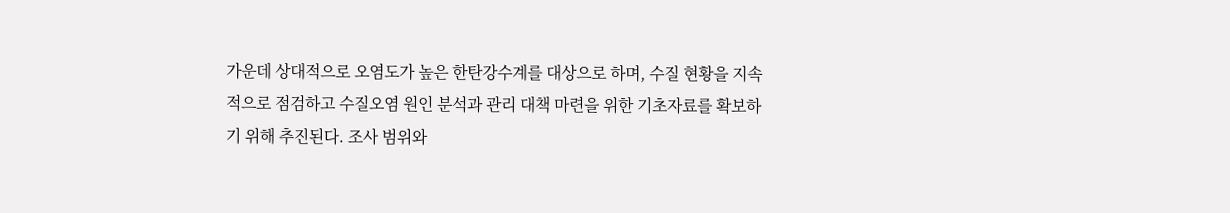가운데 상대적으로 오염도가 높은 한탄강수계를 대상으로 하며, 수질 현황을 지속적으로 점검하고 수질오염 원인 분석과 관리 대책 마련을 위한 기초자료를 확보하기 위해 추진된다. 조사 범위와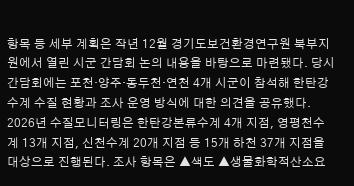항목 등 세부 계획은 작년 12월 경기도보건환경연구원 북부지원에서 열린 시군 간담회 논의 내용을 바탕으로 마련됐다. 당시 간담회에는 포천·양주·동두천·연천 4개 시군이 참석해 한탄강수계 수질 현황과 조사 운영 방식에 대한 의견을 공유했다. 2026년 수질모니터링은 한탄강본류수계 4개 지점, 영평천수계 13개 지점, 신천수계 20개 지점 등 15개 하천 37개 지점을 대상으로 진행된다. 조사 항목은 ▲색도 ▲생물화학적산소요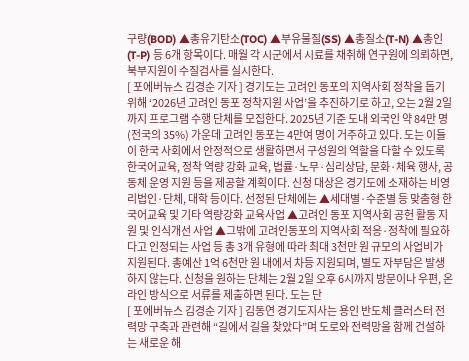구량(BOD) ▲총유기탄소(TOC) ▲부유물질(SS) ▲총질소(T-N) ▲총인(T-P) 등 6개 항목이다. 매월 각 시군에서 시료를 채취해 연구원에 의뢰하면, 북부지원이 수질검사를 실시한다.
[ 포에버뉴스 김경순 기자 ] 경기도는 고려인 동포의 지역사회 정착을 돕기 위해 ‘2026년 고려인 동포 정착지원 사업’을 추진하기로 하고, 오는 2월 2일까지 프로그램 수행 단체를 모집한다. 2025년 기준 도내 외국인 약 84만 명(전국의 35%) 가운데 고려인 동포는 4만여 명이 거주하고 있다. 도는 이들이 한국 사회에서 안정적으로 생활하면서 구성원의 역할을 다할 수 있도록 한국어교육, 정착 역량 강화 교육, 법률·노무·심리상담, 문화·체육 행사, 공동체 운영 지원 등을 제공할 계획이다. 신청 대상은 경기도에 소재하는 비영리법인·단체, 대학 등이다. 선정된 단체에는 ▲세대별·수준별 등 맞춤형 한국어교육 및 기타 역량강화 교육사업 ▲고려인 동포 지역사회 공헌 활동 지원 및 인식개선 사업 ▲그밖에 고려인동포의 지역사회 적응·정착에 필요하다고 인정되는 사업 등 총 3개 유형에 따라 최대 3천만 원 규모의 사업비가 지원된다. 총예산 1억 6천만 원 내에서 차등 지원되며, 별도 자부담은 발생하지 않는다. 신청을 원하는 단체는 2월 2일 오후 6시까지 방문이나 우편, 온라인 방식으로 서류를 제출하면 된다. 도는 단
[ 포에버뉴스 김경순 기자 ] 김동연 경기도지사는 용인 반도체 클러스터 전력망 구축과 관련해 “길에서 길을 찾았다”며 도로와 전력망을 함께 건설하는 새로운 해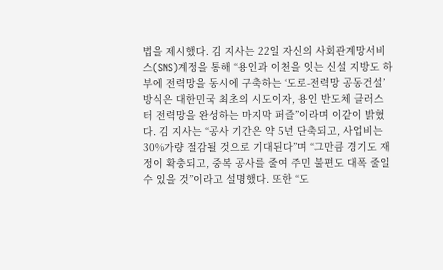법을 제시했다. 김 지사는 22일 자신의 사회관계망서비스(SNS)계정을 통해 “용인과 이천을 잇는 신설 지방도 하부에 전력망을 동시에 구축하는 ‘도로-전력망 공동건설’ 방식은 대한민국 최초의 시도이자, 용인 반도체 클러스터 전력망을 완성하는 마지막 퍼즐”이라며 이같이 밝혔다. 김 지사는 “공사 기간은 약 5년 단축되고, 사업비는 30%가량 절감될 것으로 기대된다”며 “그만큼 경기도 재정이 확충되고, 중복 공사를 줄여 주민 불편도 대폭 줄일 수 있을 것”이라고 설명했다. 또한 “도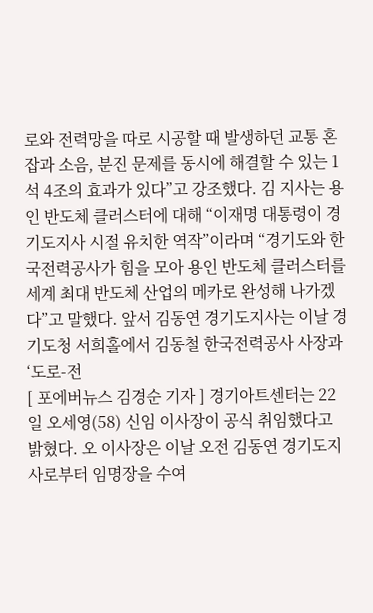로와 전력망을 따로 시공할 때 발생하던 교통 혼잡과 소음, 분진 문제를 동시에 해결할 수 있는 1석 4조의 효과가 있다”고 강조했다. 김 지사는 용인 반도체 클러스터에 대해 “이재명 대통령이 경기도지사 시절 유치한 역작”이라며 “경기도와 한국전력공사가 힘을 모아 용인 반도체 클러스터를 세계 최대 반도체 산업의 메카로 완성해 나가겠다”고 말했다. 앞서 김동연 경기도지사는 이날 경기도청 서희홀에서 김동철 한국전력공사 사장과 ‘도로-전
[ 포에버뉴스 김경순 기자 ] 경기아트센터는 22일 오세영(58) 신임 이사장이 공식 취임했다고 밝혔다. 오 이사장은 이날 오전 김동연 경기도지사로부터 임명장을 수여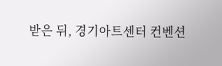받은 뒤, 경기아트센터 컨벤션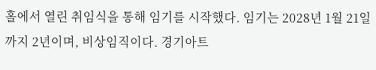홀에서 열린 취임식을 통해 임기를 시작했다. 임기는 2028년 1월 21일까지 2년이며, 비상임직이다. 경기아트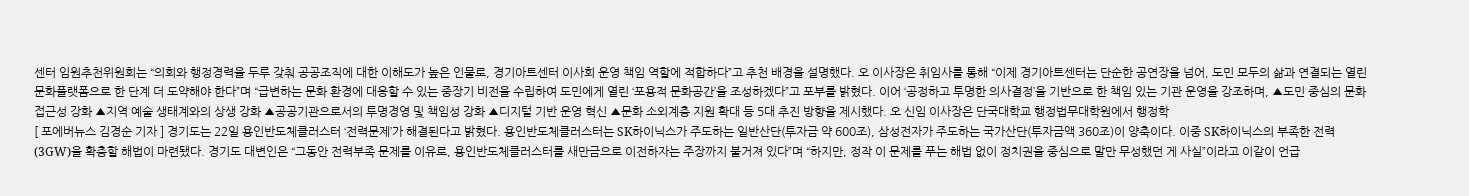센터 임원추천위원회는 “의회와 행정경력을 두루 갖춰 공공조직에 대한 이해도가 높은 인물로, 경기아트센터 이사회 운영 책임 역할에 적합하다”고 추천 배경을 설명했다. 오 이사장은 취임사를 통해 “이제 경기아트센터는 단순한 공연장을 넘어, 도민 모두의 삶과 연결되는 열린 문화플랫폼으로 한 단계 더 도약해야 한다”며 “급변하는 문화 환경에 대응할 수 있는 중장기 비전을 수립하여 도민에게 열린 ‘포용적 문화공간’을 조성하겠다”고 포부를 밝혔다. 이어 ‘공정하고 투명한 의사결정’을 기반으로 한 책임 있는 기관 운영을 강조하며, ▲도민 중심의 문화 접근성 강화 ▲지역 예술 생태계와의 상생 강화 ▲공공기관으로서의 투명경영 및 책임성 강화 ▲디지털 기반 운영 혁신 ▲문화 소외계층 지원 확대 등 5대 추진 방향을 제시했다. 오 신임 이사장은 단국대학교 행정법무대학원에서 행정학
[ 포에버뉴스 김경순 기자 ] 경기도는 22일 용인반도체클러스터 ‘전력문제’가 해결된다고 밝혔다. 용인반도체클러스터는 SK하이닉스가 주도하는 일반산단(투자금 약 600조), 삼성전자가 주도하는 국가산단(투자금액 360조)이 양축이다. 이중 SK하이닉스의 부족한 전력(3GW)을 확충할 해법이 마련됐다. 경기도 대변인은 “그동안 전력부족 문제를 이유로, 용인반도체클러스터를 새만금으로 이전하자는 주장까지 불거져 있다”며 “하지만, 정작 이 문제를 푸는 해법 없이 정치권을 중심으로 말만 무성했던 게 사실”이라고 이같이 언급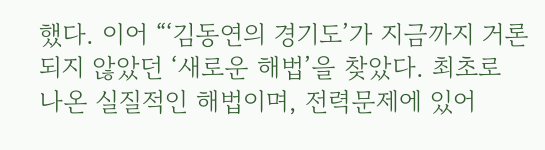했다. 이어 “‘김동연의 경기도’가 지금까지 거론되지 않았던 ‘새로운 해법’을 찾았다. 최초로 나온 실질적인 해법이며, 전력문제에 있어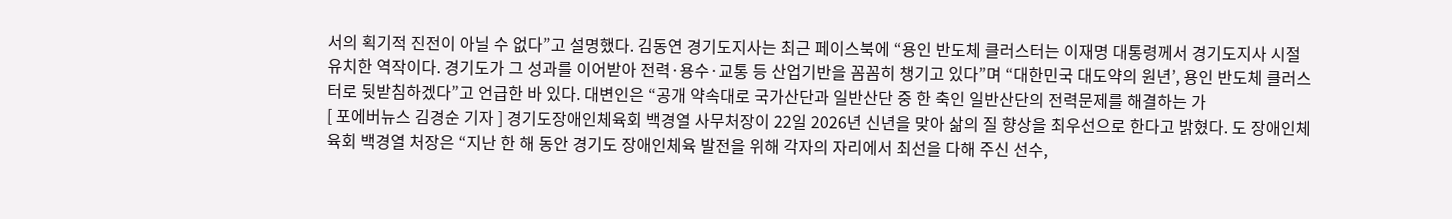서의 획기적 진전이 아닐 수 없다”고 설명했다. 김동연 경기도지사는 최근 페이스북에 “용인 반도체 클러스터는 이재명 대통령께서 경기도지사 시절 유치한 역작이다. 경기도가 그 성과를 이어받아 전력·용수·교통 등 산업기반을 꼼꼼히 챙기고 있다”며 “대한민국 대도약의 원년’, 용인 반도체 클러스터로 뒷받침하겠다”고 언급한 바 있다. 대변인은 “공개 약속대로 국가산단과 일반산단 중 한 축인 일반산단의 전력문제를 해결하는 가
[ 포에버뉴스 김경순 기자 ] 경기도장애인체육회 백경열 사무처장이 22일 2026년 신년을 맞아 삶의 질 향상을 최우선으로 한다고 밝혔다. 도 장애인체육회 백경열 처장은 “지난 한 해 동안 경기도 장애인체육 발전을 위해 각자의 자리에서 최선을 다해 주신 선수,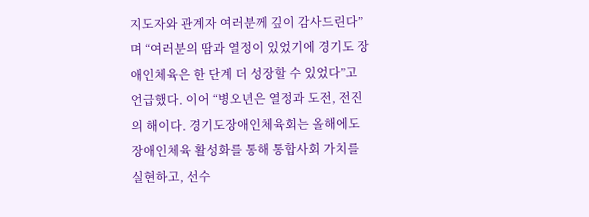지도자와 관계자 여러분께 깊이 감사드린다”며 “여러분의 땀과 열정이 있었기에 경기도 장애인체육은 한 단계 더 성장할 수 있었다”고 언급했다. 이어 “병오년은 열정과 도전, 전진의 해이다. 경기도장애인체육회는 올해에도 장애인체육 활성화를 통해 통합사회 가치를 실현하고, 선수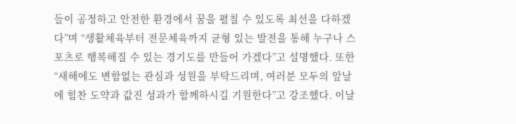들이 공정하고 안전한 환경에서 꿈을 펼칠 수 있도록 최선을 다하겠다”며 “생활체육부터 전문체육까지 균형 있는 발전을 통해 누구나 스포츠로 행복해질 수 있는 경기도를 만들어 가겠다”고 설명했다. 또한 “새해에도 변함없는 관심과 성원을 부탁드리며, 여러분 모두의 앞날에 힘찬 도약과 값진 성과가 함께하시길 기원한다”고 강조했다. 이날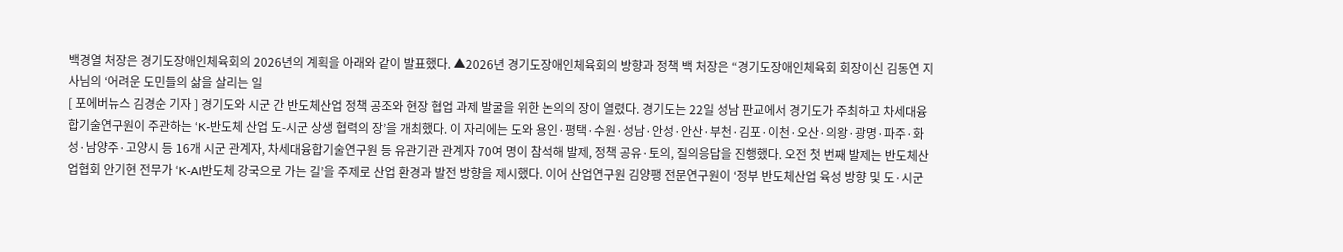백경열 처장은 경기도장애인체육회의 2026년의 계획을 아래와 같이 발표했다. ▲2026년 경기도장애인체육회의 방향과 정책 백 처장은 “경기도장애인체육회 회장이신 김동연 지사님의 ‘어려운 도민들의 삶을 살리는 일
[ 포에버뉴스 김경순 기자 ] 경기도와 시군 간 반도체산업 정책 공조와 현장 협업 과제 발굴을 위한 논의의 장이 열렸다. 경기도는 22일 성남 판교에서 경기도가 주최하고 차세대융합기술연구원이 주관하는 ‘K-반도체 산업 도-시군 상생 협력의 장’을 개최했다. 이 자리에는 도와 용인·평택·수원·성남·안성·안산·부천·김포·이천·오산·의왕·광명·파주·화성·남양주·고양시 등 16개 시군 관계자, 차세대융합기술연구원 등 유관기관 관계자 70여 명이 참석해 발제, 정책 공유·토의, 질의응답을 진행했다. 오전 첫 번째 발제는 반도체산업협회 안기현 전무가 ‘K-AI반도체 강국으로 가는 길’을 주제로 산업 환경과 발전 방향을 제시했다. 이어 산업연구원 김양팽 전문연구원이 ‘정부 반도체산업 육성 방향 및 도·시군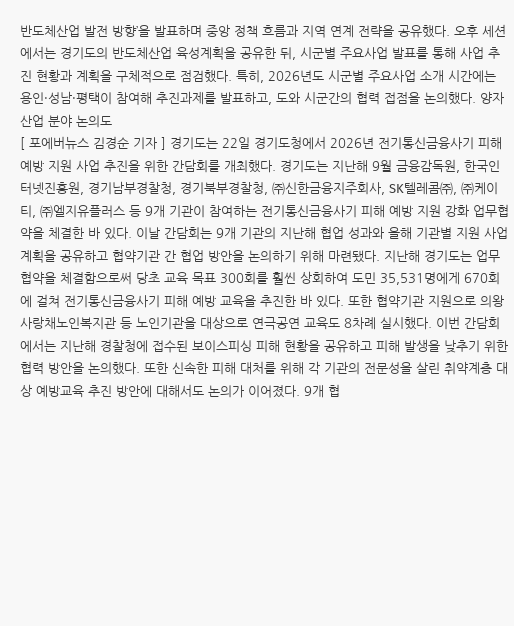반도체산업 발전 방향’을 발표하며 중앙 정책 흐름과 지역 연계 전략을 공유했다. 오후 세션에서는 경기도의 반도체산업 육성계획을 공유한 뒤, 시군별 주요사업 발표를 통해 사업 추진 현황과 계획을 구체적으로 점검했다. 특히, 2026년도 시군별 주요사업 소개 시간에는 용인·성남·평택이 참여해 추진과제를 발표하고, 도와 시군간의 협력 접점을 논의했다. 양자 산업 분야 논의도
[ 포에버뉴스 김경순 기자 ] 경기도는 22일 경기도청에서 2026년 전기통신금융사기 피해 예방 지원 사업 추진을 위한 간담회를 개최했다. 경기도는 지난해 9월 금융감독원, 한국인터넷진흥원, 경기남부경찰청, 경기북부경찰청, ㈜신한금융지주회사, SK텔레콤㈜, ㈜케이티, ㈜엘지유플러스 등 9개 기관이 참여하는 전기통신금융사기 피해 예방 지원 강화 업무협약을 체결한 바 있다. 이날 간담회는 9개 기관의 지난해 협업 성과와 올해 기관별 지원 사업 계획을 공유하고 협약기관 간 협업 방안을 논의하기 위해 마련됐다. 지난해 경기도는 업무협약을 체결함으로써 당초 교육 목표 300회를 훨씬 상회하여 도민 35,531명에게 670회에 걸쳐 전기통신금융사기 피해 예방 교육을 추진한 바 있다. 또한 협약기관 지원으로 의왕사랑채노인복지관 등 노인기관을 대상으로 연극공연 교육도 8차례 실시했다. 이번 간담회에서는 지난해 경찰청에 접수된 보이스피싱 피해 현황을 공유하고 피해 발생을 낮추기 위한 협력 방안을 논의했다. 또한 신속한 피해 대처를 위해 각 기관의 전문성을 살린 취약계층 대상 예방교육 추진 방안에 대해서도 논의가 이어졌다. 9개 협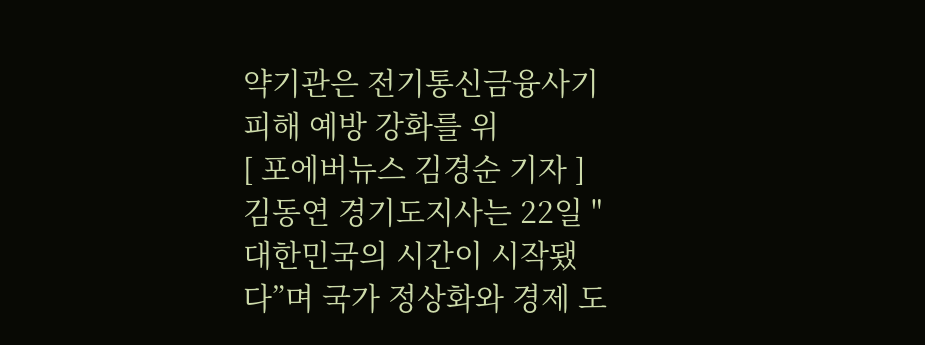약기관은 전기통신금융사기 피해 예방 강화를 위
[ 포에버뉴스 김경순 기자 ] 김동연 경기도지사는 22일 "대한민국의 시간이 시작됐다”며 국가 정상화와 경제 도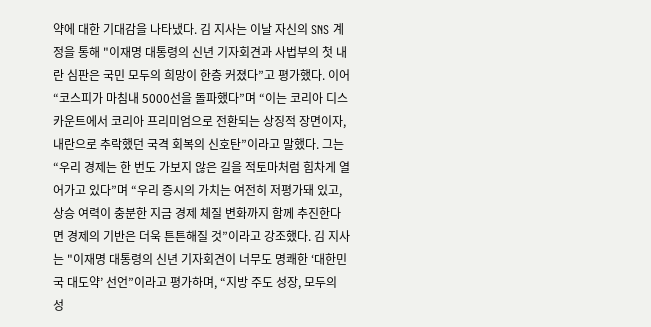약에 대한 기대감을 나타냈다. 김 지사는 이날 자신의 SNS 계정을 통해 "이재명 대통령의 신년 기자회견과 사법부의 첫 내란 심판은 국민 모두의 희망이 한층 커졌다”고 평가했다. 이어 “코스피가 마침내 5000선을 돌파했다”며 “이는 코리아 디스카운트에서 코리아 프리미엄으로 전환되는 상징적 장면이자, 내란으로 추락했던 국격 회복의 신호탄”이라고 말했다. 그는 “우리 경제는 한 번도 가보지 않은 길을 적토마처럼 힘차게 열어가고 있다”며 “우리 증시의 가치는 여전히 저평가돼 있고, 상승 여력이 충분한 지금 경제 체질 변화까지 함께 추진한다면 경제의 기반은 더욱 튼튼해질 것”이라고 강조했다. 김 지사는 "이재명 대통령의 신년 기자회견이 너무도 명쾌한 ‘대한민국 대도약’ 선언”이라고 평가하며, “지방 주도 성장, 모두의 성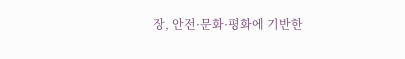장, 안전·문화·평화에 기반한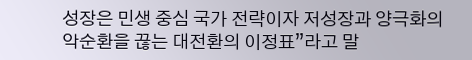성장은 민생 중심 국가 전략이자 저성장과 양극화의 악순환을 끊는 대전환의 이정표”라고 말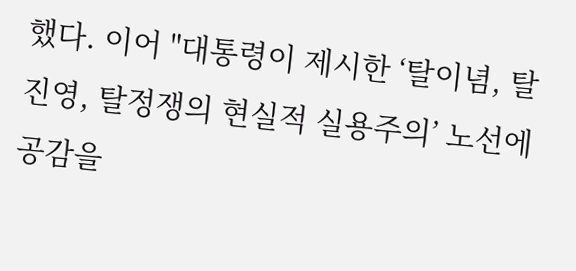했다. 이어 "대통령이 제시한 ‘탈이념, 탈진영, 탈정쟁의 현실적 실용주의’ 노선에 공감을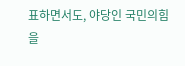표하면서도, 야당인 국민의힘을